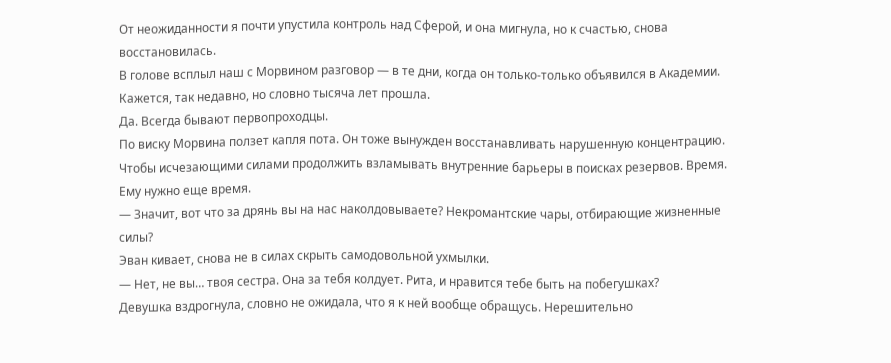От неожиданности я почти упустила контроль над Сферой, и она мигнула, но к счастью, снова восстановилась.
В голове всплыл наш с Морвином разговор — в те дни, когда он только-только объявился в Академии. Кажется, так недавно, но словно тысяча лет прошла.
Да. Всегда бывают первопроходцы.
По виску Морвина ползет капля пота. Он тоже вынужден восстанавливать нарушенную концентрацию. Чтобы исчезающими силами продолжить взламывать внутренние барьеры в поисках резервов. Время. Ему нужно еще время.
— Значит, вот что за дрянь вы на нас наколдовываете? Некромантские чары, отбирающие жизненные силы?
Эван кивает, снова не в силах скрыть самодовольной ухмылки.
— Нет, не вы… твоя сестра. Она за тебя колдует. Рита, и нравится тебе быть на побегушках?
Девушка вздрогнула, словно не ожидала, что я к ней вообще обращусь. Нерешительно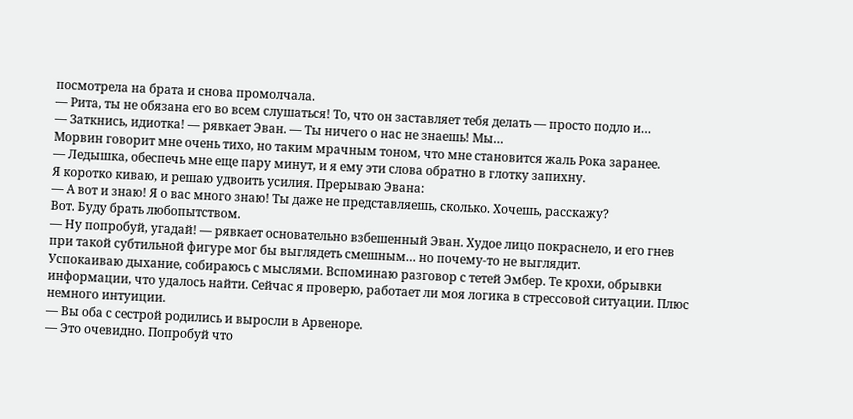посмотрела на брата и снова промолчала.
— Рита, ты не обязана его во всем слушаться! То, что он заставляет тебя делать — просто подло и…
— Заткнись, идиотка! — рявкает Эван. — Ты ничего о нас не знаешь! Мы…
Морвин говорит мне очень тихо, но таким мрачным тоном, что мне становится жаль Рока заранее.
— Ледышка, обеспечь мне еще пару минут, и я ему эти слова обратно в глотку запихну.
Я коротко киваю, и решаю удвоить усилия. Прерываю Эвана:
— А вот и знаю! Я о вас много знаю! Ты даже не представляешь, сколько. Хочешь, расскажу?
Вот. Буду брать любопытством.
— Ну попробуй, угадай! — рявкает основательно взбешенный Эван. Худое лицо покраснело, и его гнев при такой субтильной фигуре мог бы выглядеть смешным… но почему-то не выглядит.
Успокаиваю дыхание, собираюсь с мыслями. Вспоминаю разговор с тетей Эмбер. Те крохи, обрывки информации, что удалось найти. Сейчас я проверю, работает ли моя логика в стрессовой ситуации. Плюс немного интуиции.
— Вы оба с сестрой родились и выросли в Арвеноре.
— Это очевидно. Попробуй что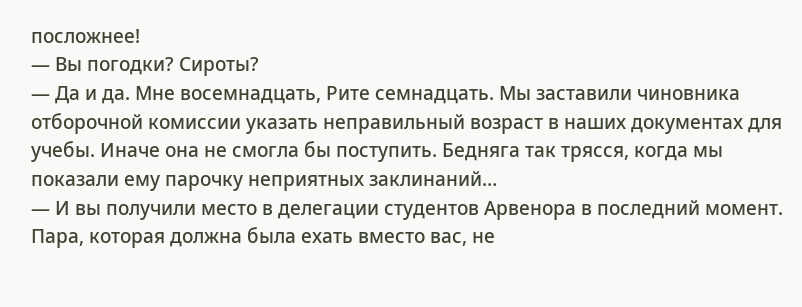посложнее!
— Вы погодки? Сироты?
— Да и да. Мне восемнадцать, Рите семнадцать. Мы заставили чиновника отборочной комиссии указать неправильный возраст в наших документах для учебы. Иначе она не смогла бы поступить. Бедняга так трясся, когда мы показали ему парочку неприятных заклинаний…
— И вы получили место в делегации студентов Арвенора в последний момент. Пара, которая должна была ехать вместо вас, не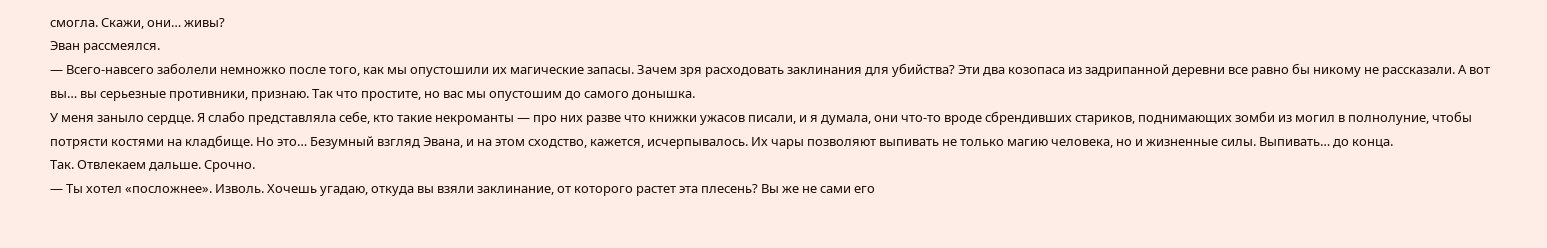смогла. Скажи, они… живы?
Эван рассмеялся.
— Всего-навсего заболели немножко после того, как мы опустошили их магические запасы. Зачем зря расходовать заклинания для убийства? Эти два козопаса из задрипанной деревни все равно бы никому не рассказали. А вот вы… вы серьезные противники, признаю. Так что простите, но вас мы опустошим до самого донышка.
У меня заныло сердце. Я слабо представляла себе, кто такие некроманты — про них разве что книжки ужасов писали, и я думала, они что-то вроде сбрендивших стариков, поднимающих зомби из могил в полнолуние, чтобы потрясти костями на кладбище. Но это… Безумный взгляд Эвана, и на этом сходство, кажется, исчерпывалось. Их чары позволяют выпивать не только магию человека, но и жизненные силы. Выпивать… до конца.
Так. Отвлекаем дальше. Срочно.
— Ты хотел «посложнее». Изволь. Хочешь угадаю, откуда вы взяли заклинание, от которого растет эта плесень? Вы же не сами его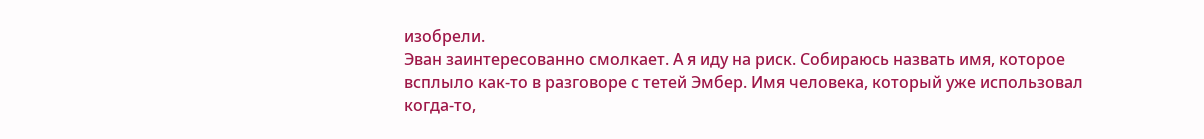изобрели.
Эван заинтересованно смолкает. А я иду на риск. Собираюсь назвать имя, которое всплыло как-то в разговоре с тетей Эмбер. Имя человека, который уже использовал когда-то,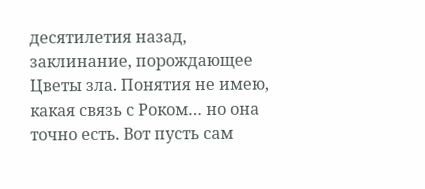десятилетия назад, заклинание, порождающее Цветы зла. Понятия не имею, какая связь с Роком… но она точно есть. Вот пусть сам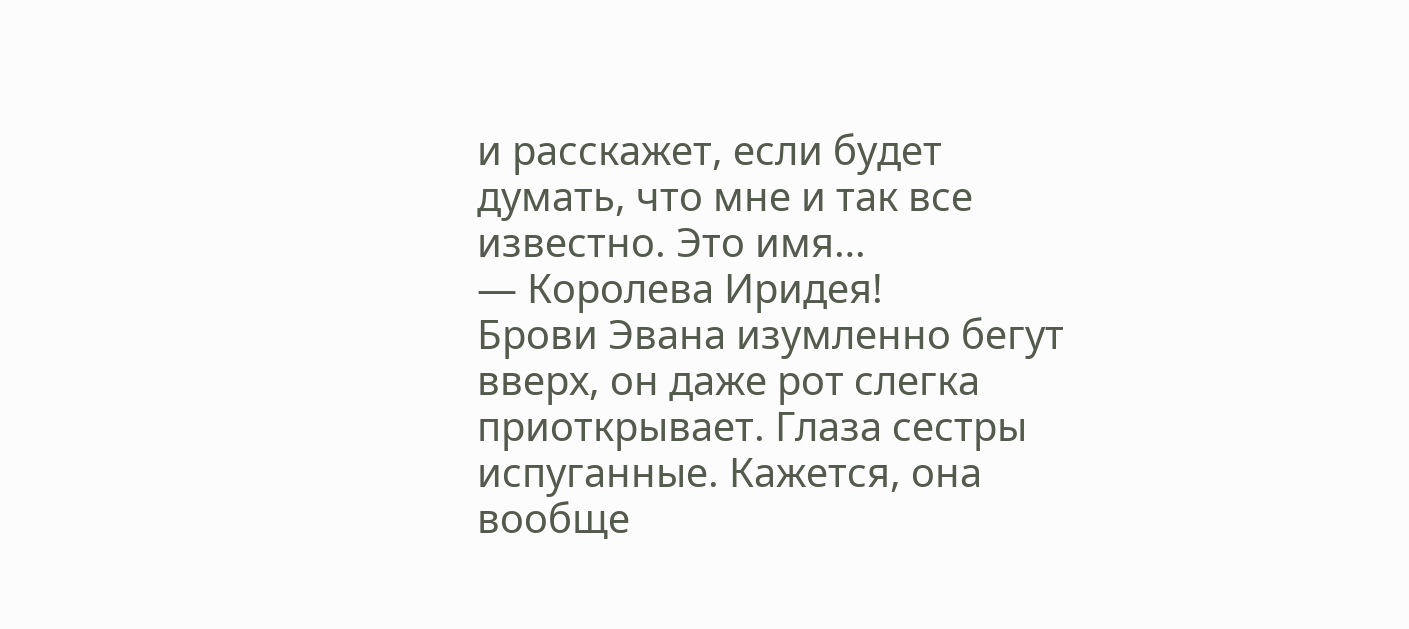и расскажет, если будет думать, что мне и так все известно. Это имя…
— Королева Иридея!
Брови Эвана изумленно бегут вверх, он даже рот слегка приоткрывает. Глаза сестры испуганные. Кажется, она вообще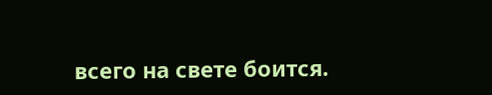всего на свете боится.